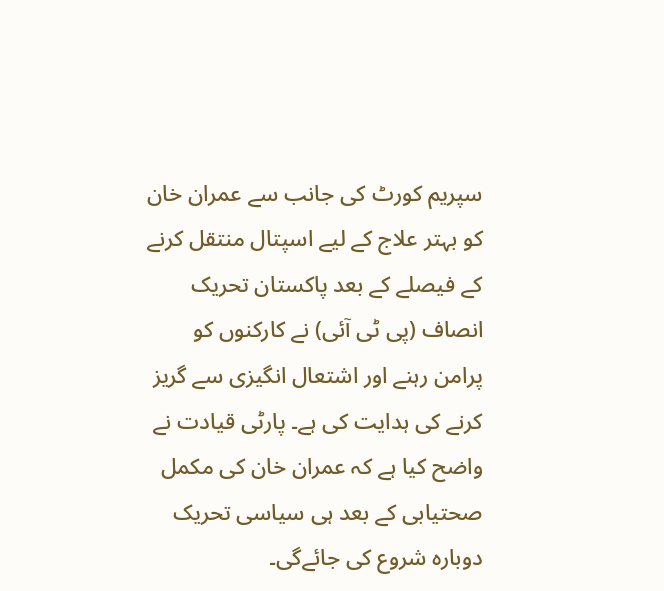سپریم کورٹ کی جانب سے عمران خان کو بہتر علاج کے لیے اسپتال منتقل کرنے کے فیصلے کے بعد پاکستان تحریک انصاف (پی ٹی آئی) نے کارکنوں کو پرامن رہنے اور اشتعال انگیزی سے گریز کرنے کی ہدایت کی ہے۔ پارٹی قیادت نے واضح کیا ہے کہ عمران خان کی مکمل صحتیابی کے بعد ہی سیاسی تحریک دوبارہ شروع کی جائےگی۔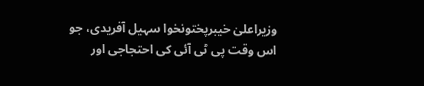وزیراعلیٰ خیبرپختونخوا سہیل آفریدی، جو اس وقت پی ٹی آئی کی احتجاجی اور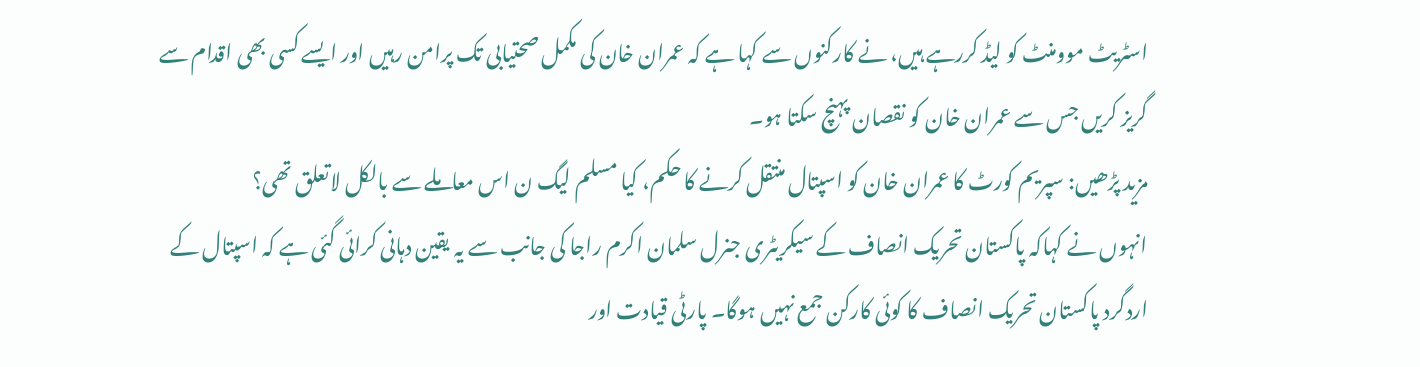اسٹریٹ موومنٹ کو لیڈ کررہے ہیں، نے کارکنوں سے کہا ہے کہ عمران خان کی مکمل صحتیابی تک پرامن رہیں اور ایسے کسی بھی اقدام سے گریز کریں جس سے عمران خان کو نقصان پہنچ سکتا ہو۔
مزید پڑھیں: سپریم کورٹ کا عمران خان کو اسپتال منتقل کرنے کا حکم، کیا مسلم لیگ ن اس معاملے سے بالکل لاتعلق تھی؟
انہوں نے کہاکہ پاکستان تحریک انصاف کے سیکریٹری جنرل سلمان اکرم راجا کی جانب سے یہ یقین دہانی کرائی گئی ہے کہ اسپتال کے اردگرد پاکستان تحریک انصاف کا کوئی کارکن جمع نہیں ہوگا۔ پارٹی قیادت اور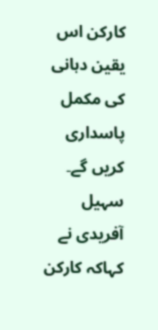کارکن اس یقین دہانی کی مکمل پاسداری کریں گے۔
سہیل آفریدی نے کہاکہ کارکن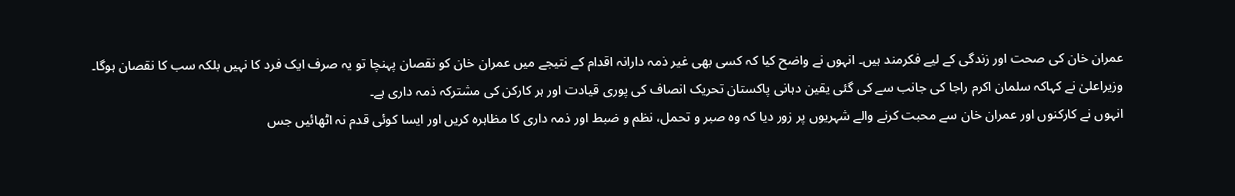عمران خان کی صحت اور زندگی کے لیے فکرمند ہیں۔ انہوں نے واضح کیا کہ کسی بھی غیر ذمہ دارانہ اقدام کے نتیجے میں عمران خان کو نقصان پہنچا تو یہ صرف ایک فرد کا نہیں بلکہ سب کا نقصان ہوگا۔
وزیراعلیٰ نے کہاکہ سلمان اکرم راجا کی جانب سے کی گئی یقین دہانی پاکستان تحریک انصاف کی پوری قیادت اور ہر کارکن کی مشترکہ ذمہ داری ہے۔
انہوں نے کارکنوں اور عمران خان سے محبت کرنے والے شہریوں پر زور دیا کہ وہ صبر و تحمل، نظم و ضبط اور ذمہ داری کا مظاہرہ کریں اور ایسا کوئی قدم نہ اٹھائیں جس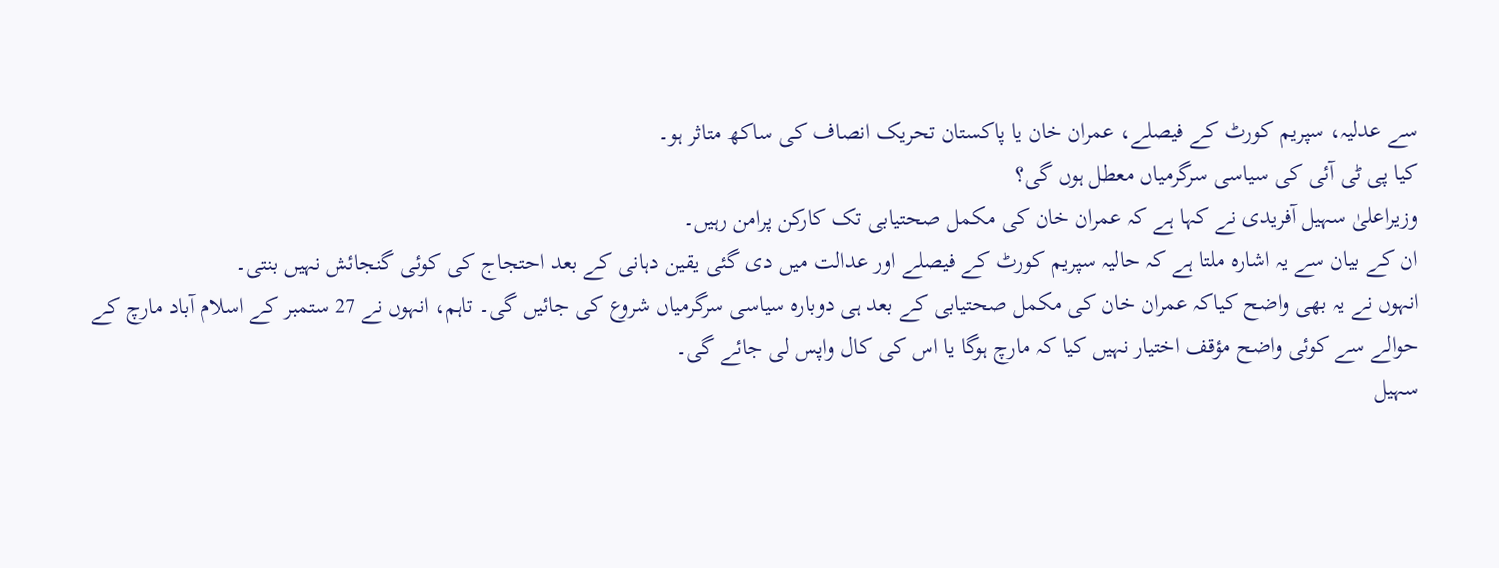سے عدلیہ، سپریم کورٹ کے فیصلے، عمران خان یا پاکستان تحریک انصاف کی ساکھ متاثر ہو۔
کیا پی ٹی آئی کی سیاسی سرگرمیاں معطل ہوں گی؟
وزیراعلیٰ سہیل آفریدی نے کہا ہے کہ عمران خان کی مکمل صحتیابی تک کارکن پرامن رہیں۔
ان کے بیان سے یہ اشارہ ملتا ہے کہ حالیہ سپریم کورٹ کے فیصلے اور عدالت میں دی گئی یقین دہانی کے بعد احتجاج کی کوئی گنجائش نہیں بنتی۔
انہوں نے یہ بھی واضح کیاکہ عمران خان کی مکمل صحتیابی کے بعد ہی دوبارہ سیاسی سرگرمیاں شروع کی جائیں گی۔ تاہم، انہوں نے 27 ستمبر کے اسلام آباد مارچ کے حوالے سے کوئی واضح مؤقف اختیار نہیں کیا کہ مارچ ہوگا یا اس کی کال واپس لی جائے گی۔
سہیل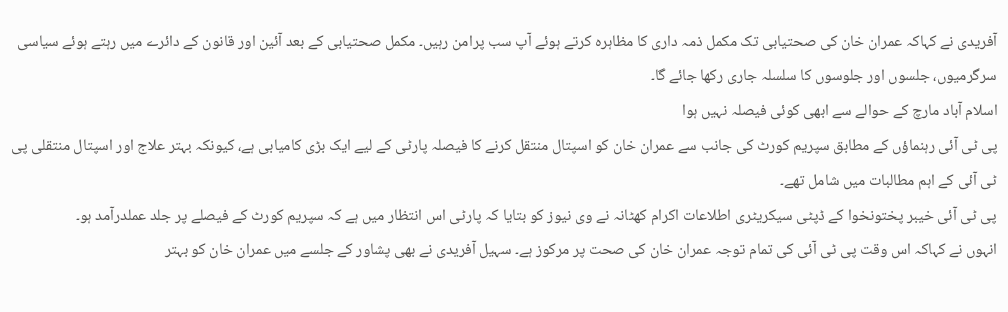آفریدی نے کہاکہ عمران خان کی صحتیابی تک مکمل ذمہ داری کا مظاہرہ کرتے ہوئے آپ سب پرامن رہیں۔ مکمل صحتیابی کے بعد آئین اور قانون کے دائرے میں رہتے ہوئے سیاسی سرگرمیوں، جلسوں اور جلوسوں کا سلسلہ جاری رکھا جائے گا۔
اسلام آباد مارچ کے حوالے سے ابھی کوئی فیصلہ نہیں ہوا
پی ٹی آئی رہنماؤں کے مطابق سپریم کورٹ کی جانب سے عمران خان کو اسپتال منتقل کرنے کا فیصلہ پارٹی کے لیے ایک بڑی کامیابی ہے، کیونکہ بہتر علاج اور اسپتال منتقلی پی ٹی آئی کے اہم مطالبات میں شامل تھے۔
پی ٹی آئی خیبر پختونخوا کے ڈپٹی سیکریٹری اطلاعات اکرام کھٹانہ نے وی نیوز کو بتایا کہ پارٹی اس انتظار میں ہے کہ سپریم کورٹ کے فیصلے پر جلد عملدرآمد ہو۔
انہوں نے کہاکہ اس وقت پی ٹی آئی کی تمام توجہ عمران خان کی صحت پر مرکوز ہے۔ سہیل آفریدی نے بھی پشاور کے جلسے میں عمران خان کو بہتر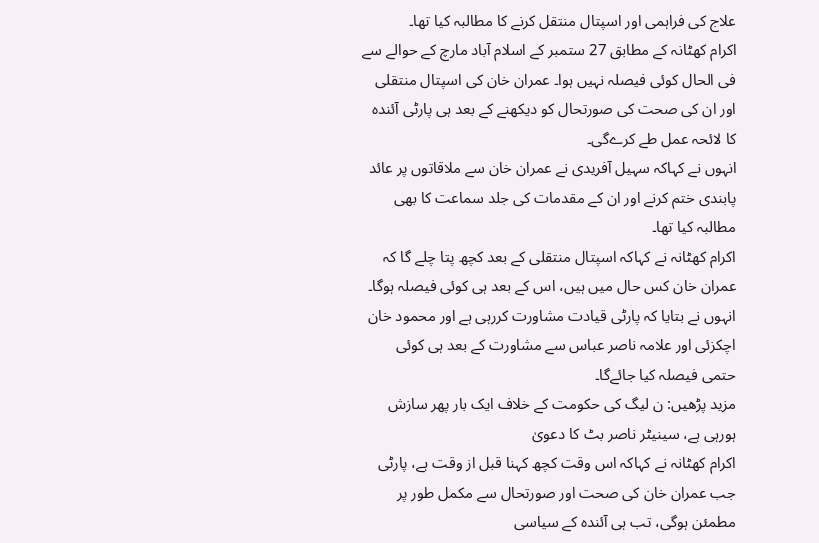علاج کی فراہمی اور اسپتال منتقل کرنے کا مطالبہ کیا تھا۔
اکرام کھٹانہ کے مطابق 27 ستمبر کے اسلام آباد مارچ کے حوالے سے فی الحال کوئی فیصلہ نہیں ہوا۔ عمران خان کی اسپتال منتقلی اور ان کی صحت کی صورتحال کو دیکھنے کے بعد ہی پارٹی آئندہ کا لائحہ عمل طے کرےگی۔
انہوں نے کہاکہ سہیل آفریدی نے عمران خان سے ملاقاتوں پر عائد پابندی ختم کرنے اور ان کے مقدمات کی جلد سماعت کا بھی مطالبہ کیا تھا۔
اکرام کھٹانہ نے کہاکہ اسپتال منتقلی کے بعد کچھ پتا چلے گا کہ عمران خان کس حال میں ہیں، اس کے بعد ہی کوئی فیصلہ ہوگا۔
انہوں نے بتایا کہ پارٹی قیادت مشاورت کررہی ہے اور محمود خان اچکزئی اور علامہ ناصر عباس سے مشاورت کے بعد ہی کوئی حتمی فیصلہ کیا جائےگا۔
مزید پڑھیں: ن لیگ کی حکومت کے خلاف ایک بار پھر سازش ہورہی ہے، سینیٹر ناصر بٹ کا دعویٰ
اکرام کھٹانہ نے کہاکہ اس وقت کچھ کہنا قبل از وقت ہے، پارٹی جب عمران خان کی صحت اور صورتحال سے مکمل طور پر مطمئن ہوگی، تب ہی آئندہ کے سیاسی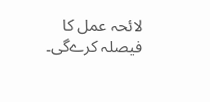لائحہ عمل کا فیصلہ کرےگی۔